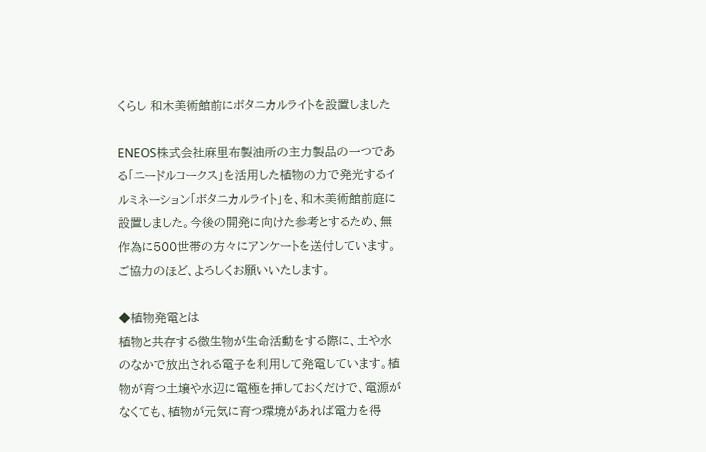くらし 和木美術館前にボタニカルライトを設置しました

ENEOS株式会社麻里布製油所の主力製品の一つである「ニードルコークス」を活用した植物の力で発光するイルミネーション「ボタニカルライト」を、和木美術館前庭に設置しました。今後の開発に向けた参考とするため、無作為に500世帯の方々にアンケートを送付しています。ご協力のほど、よろしくお願いいたします。

◆植物発電とは
植物と共存する微生物が生命活動をする際に、土や水のなかで放出される電子を利用して発電しています。植物が育つ土壌や水辺に電極を挿しておくだけで、電源がなくても、植物が元気に育つ環境があれば電力を得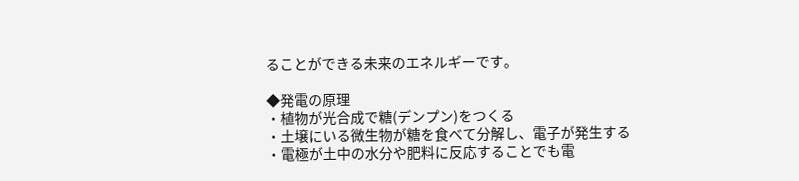ることができる未来のエネルギーです。

◆発電の原理
・植物が光合成で糖(デンプン)をつくる
・土壌にいる微生物が糖を食べて分解し、電子が発生する
・電極が土中の水分や肥料に反応することでも電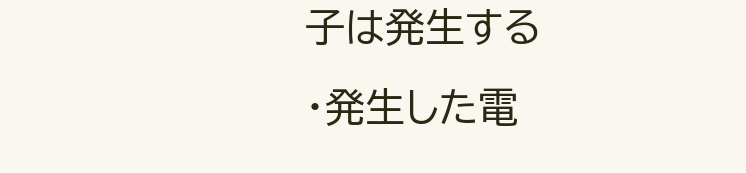子は発生する
・発生した電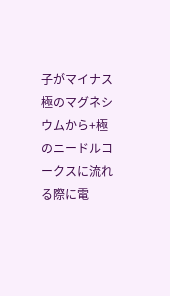子がマイナス極のマグネシウムから+極のニードルコークスに流れる際に電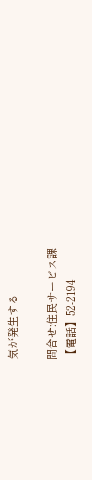気が発生する

問合せ:住民サービス課
【電話】52-2194